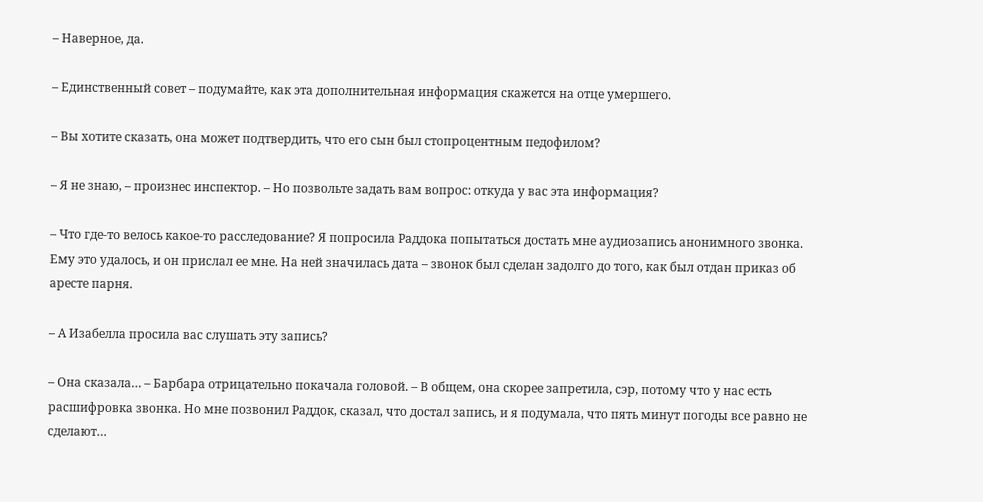– Наверное, да.

– Единственный совет – подумайте, как эта дополнительная информация скажется на отце умершего.

– Вы хотите сказать, она может подтвердить, что его сын был стопроцентным педофилом?

– Я не знаю, – произнес инспектор. – Но позвольте задать вам вопрос: откуда у вас эта информация?

– Что где-то велось какое-то расследование? Я попросила Раддока попытаться достать мне аудиозапись анонимного звонка. Ему это удалось, и он прислал ее мне. На ней значилась дата – звонок был сделан задолго до того, как был отдан приказ об аресте парня.

– А Изабелла просила вас слушать эту запись?

– Она сказала… – Барбара отрицательно покачала головой. – В общем, она скорее запретила, сэр, потому что у нас есть расшифровка звонка. Но мне позвонил Раддок, сказал, что достал запись, и я подумала, что пять минут погоды все равно не сделают…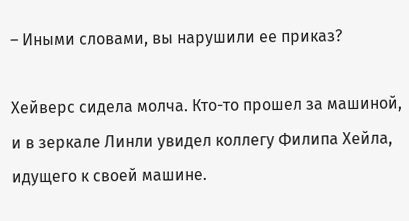– Иными словами, вы нарушили ее приказ?

Хейверс сидела молча. Кто-то прошел за машиной, и в зеркале Линли увидел коллегу Филипа Хейла, идущего к своей машине.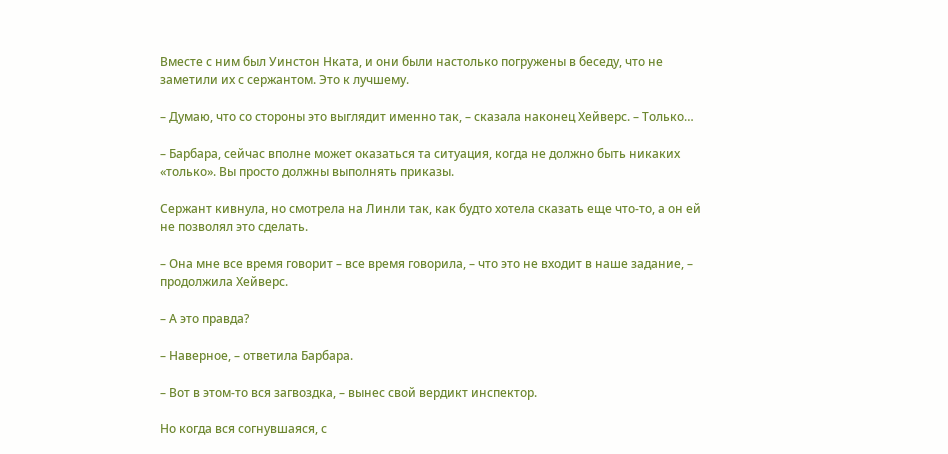Вместе с ним был Уинстон Нката, и они были настолько погружены в беседу, что не заметили их с сержантом. Это к лучшему.

– Думаю, что со стороны это выглядит именно так, – сказала наконец Хейверс. – Только…

– Барбара, сейчас вполне может оказаться та ситуация, когда не должно быть никаких «только». Вы просто должны выполнять приказы.

Сержант кивнула, но смотрела на Линли так, как будто хотела сказать еще что-то, а он ей не позволял это сделать.

– Она мне все время говорит – все время говорила, – что это не входит в наше задание, – продолжила Хейверс.

– А это правда?

– Наверное, – ответила Барбара.

– Вот в этом-то вся загвоздка, – вынес свой вердикт инспектор.

Но когда вся согнувшаяся, с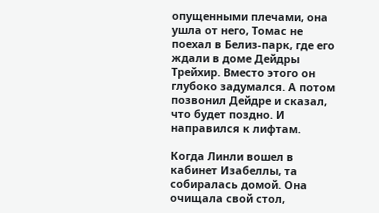опущенными плечами, она ушла от него, Томас не поехал в Белиз-парк, где его ждали в доме Дейдры Трейхир. Вместо этого он глубоко задумался. А потом позвонил Дейдре и сказал, что будет поздно. И направился к лифтам.

Когда Линли вошел в кабинет Изабеллы, та собиралась домой. Она очищала свой стол,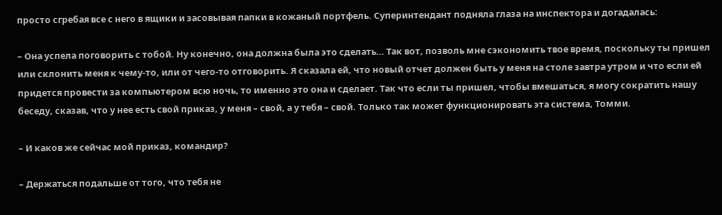просто сгребая все с него в ящики и засовывая папки в кожаный портфель. Суперинтендант подняла глаза на инспектора и догадалась:

– Она успела поговорить с тобой. Ну конечно, она должна была это сделать… Так вот, позволь мне сэкономить твое время, поскольку ты пришел или склонить меня к чему-то, или от чего-то отговорить. Я сказала ей, что новый отчет должен быть у меня на столе завтра утром и что если ей придется провести за компьютером всю ночь, то именно это она и сделает. Так что если ты пришел, чтобы вмешаться, я могу сократить нашу беседу, сказав, что у нее есть свой приказ, у меня – свой, а у тебя – свой. Только так может функционировать эта система, Томми.

– И каков же сейчас мой приказ, командир?

– Держаться подальше от того, что тебя не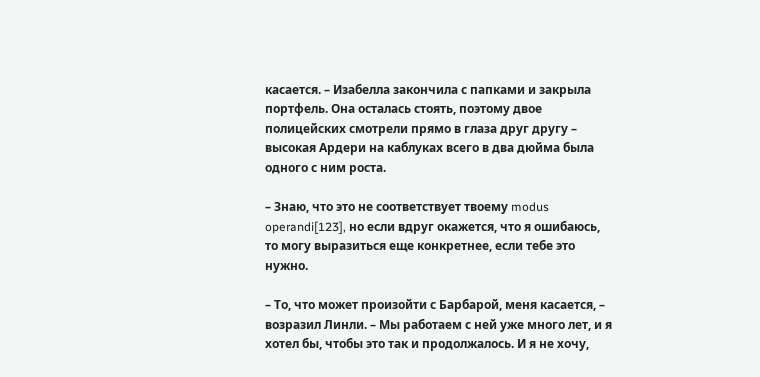касается. – Изабелла закончила с папками и закрыла портфель. Она осталась стоять, поэтому двое полицейских смотрели прямо в глаза друг другу – высокая Ардери на каблуках всего в два дюйма была одного с ним роста.

– Знаю, что это не соответствует твоему modus operandi[123], но если вдруг окажется, что я ошибаюсь, то могу выразиться еще конкретнее, если тебе это нужно.

– То, что может произойти с Барбарой, меня касается, – возразил Линли. – Мы работаем с ней уже много лет, и я хотел бы, чтобы это так и продолжалось. И я не хочу,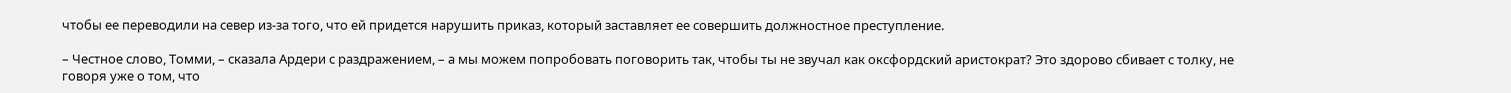чтобы ее переводили на север из-за того, что ей придется нарушить приказ, который заставляет ее совершить должностное преступление.

– Честное слово, Томми, – сказала Ардери с раздражением, – а мы можем попробовать поговорить так, чтобы ты не звучал как оксфордский аристократ? Это здорово сбивает с толку, не говоря уже о том, что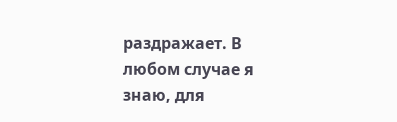раздражает. В любом случае я знаю, для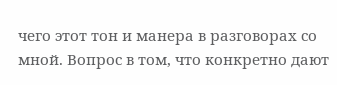чего этот тон и манера в разговорах со мной. Вопрос в том, что конкретно дают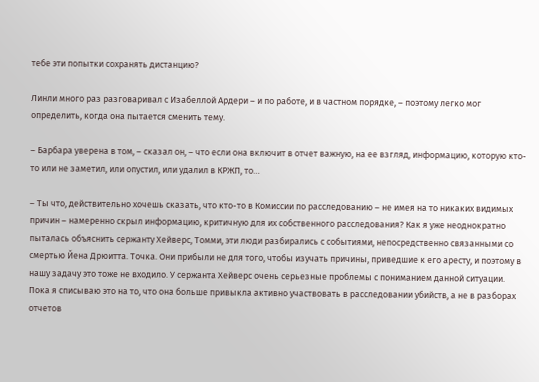тебе эти попытки сохранять дистанцию?

Линли много раз разговаривал с Изабеллой Ардери – и по работе, и в частном порядке, – поэтому легко мог определить, когда она пытается сменить тему.

– Барбара уверена в том, – сказал он, – что если она включит в отчет важную, на ее взгляд, информацию, которую кто-то или не заметил, или опустил, или удалил в КРЖП, то…

– Ты что, действительно хочешь сказать, что кто-то в Комиссии по расследованию – не имея на то никаких видимых причин – намеренно скрыл информацию, критичную для их собственного расследования? Как я уже неоднократно пыталась объяснить сержанту Хейверс, Томми, эти люди разбирались с событиями, непосредственно связанными со смертью Йена Дрюитта. Точка. Они прибыли не для того, чтобы изучать причины, приведшие к его аресту, и поэтому в нашу задачу это тоже не входило. У сержанта Хейверс очень серьезные проблемы с пониманием данной ситуации. Пока я списываю это на то, что она больше привыкла активно участвовать в расследовании убийств, а не в разборах отчетов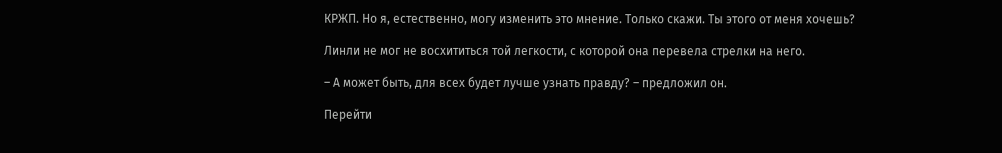КРЖП. Но я, естественно, могу изменить это мнение. Только скажи. Ты этого от меня хочешь?

Линли не мог не восхититься той легкости, с которой она перевела стрелки на него.

– А может быть, для всех будет лучше узнать правду? – предложил он.

Перейти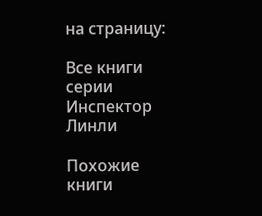на страницу:

Все книги серии Инспектор Линли

Похожие книги